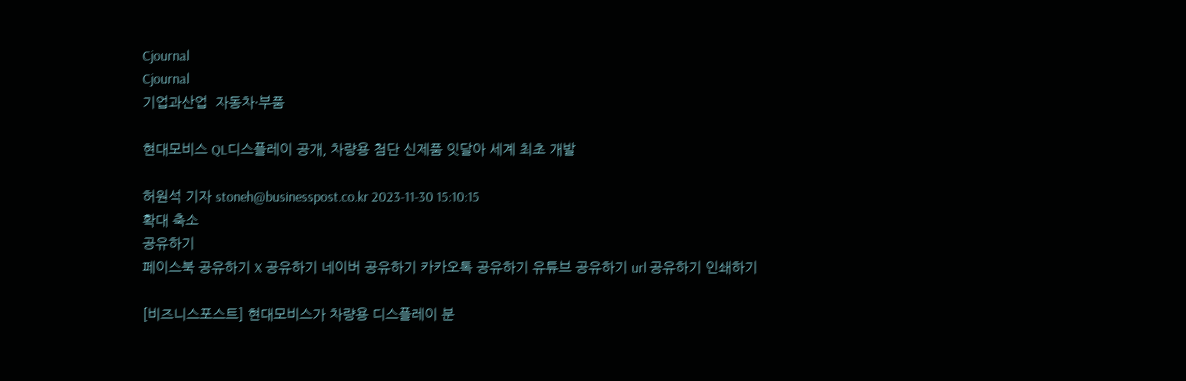Cjournal
Cjournal
기업과산업  자동차·부품

현대모비스 QL디스플레이 공개, 차량용 첨단 신제품 잇달아 세계 최초 개발

허원석 기자 stoneh@businesspost.co.kr 2023-11-30 15:10:15
확대 축소
공유하기
페이스북 공유하기 X 공유하기 네이버 공유하기 카카오톡 공유하기 유튜브 공유하기 url 공유하기 인쇄하기

[비즈니스포스트] 현대모비스가 차량용 디스플레이 분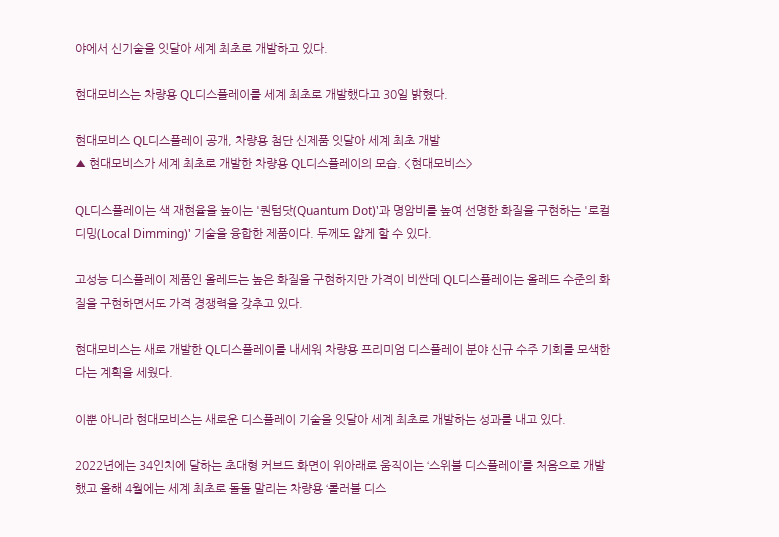야에서 신기술을 잇달아 세계 최초로 개발하고 있다.

현대모비스는 차량용 QL디스플레이를 세계 최초로 개발했다고 30일 밝혔다.

현대모비스 QL디스플레이 공개, 차량용 첨단 신제품 잇달아 세계 최초 개발
▲ 현대모비스가 세계 최초로 개발한 차량용 QL디스플레이의 모습. <현대모비스>

QL디스플레이는 색 재현율을 높이는 '퀀텀닷(Quantum Dot)'과 명암비를 높여 선명한 화질을 구현하는 '로컬디밍(Local Dimming)' 기술을 융합한 제품이다. 두께도 얇게 할 수 있다.

고성능 디스플레이 제품인 올레드는 높은 화질을 구현하지만 가격이 비싼데 QL디스플레이는 올레드 수준의 화질을 구현하면서도 가격 경쟁력을 갖추고 있다.

현대모비스는 새로 개발한 QL디스플레이를 내세워 차량용 프리미엄 디스플레이 분야 신규 수주 기회를 모색한다는 계획을 세웠다.

이뿐 아니라 현대모비스는 새로운 디스플레이 기술을 잇달아 세계 최초로 개발하는 성과를 내고 있다.

2022년에는 34인치에 달하는 초대형 커브드 화면이 위아래로 움직이는 ‘스위블 디스플레이’를 처음으로 개발했고 올해 4월에는 세계 최초로 돌돌 말리는 차량용 ‘롤러블 디스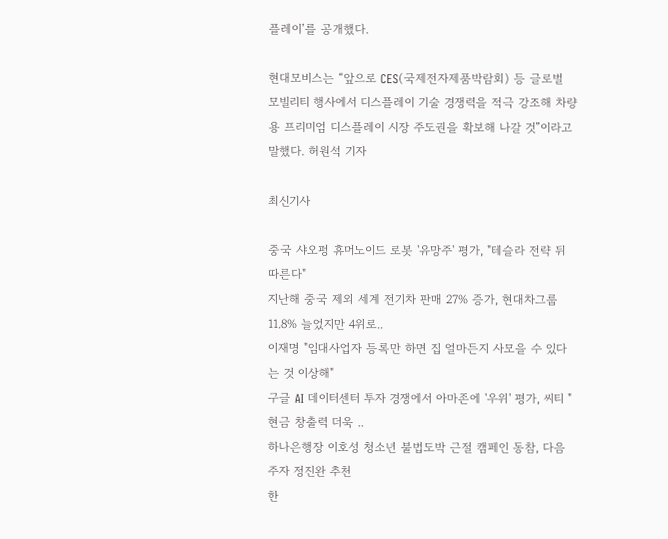플레이’를 공개했다.

현대모비스는 “앞으로 CES(국제전자제품박람회) 등 글로벌 모빌리티 행사에서 디스플레이 기술 경쟁력을 적극 강조해 차량용 프리미엄 디스플레이 시장 주도권을 확보해 나갈 것”이라고 말했다. 허원석 기자

최신기사

중국 샤오펑 휴머노이드 로봇 '유망주' 평가, "테슬라 전략 뒤 따른다"
지난해 중국 제외 세계 전기차 판매 27% 증가, 현대차그룹 11.8% 늘었지만 4위로..
이재명 "임대사업자 등록만 하면 집 얼마든지 사모을 수 있다는 것 이상해"
구글 AI 데이터센터 투자 경쟁에서 아마존에 '우위' 평가, 씨티 "현금 창출력 더욱 ..
하나은행장 이호성 청소년 불법도박 근절 캠페인 동참, 다음 주자 정진완 추천
한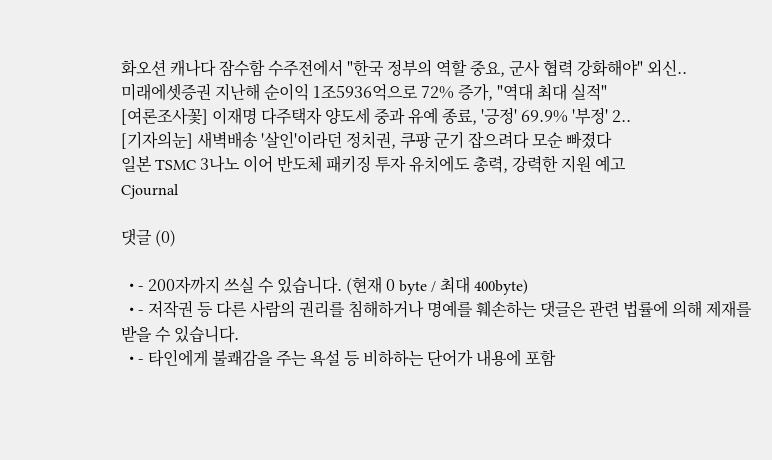화오션 캐나다 잠수함 수주전에서 "한국 정부의 역할 중요, 군사 협력 강화해야" 외신..
미래에셋증권 지난해 순이익 1조5936억으로 72% 증가, "역대 최대 실적"
[여론조사꽃] 이재명 다주택자 양도세 중과 유예 종료, '긍정' 69.9% '부정' 2..
[기자의눈] 새벽배송 '살인'이라던 정치권, 쿠팡 군기 잡으려다 모순 빠졌다
일본 TSMC 3나노 이어 반도체 패키징 투자 유치에도 총력, 강력한 지원 예고
Cjournal

댓글 (0)

  • - 200자까지 쓰실 수 있습니다. (현재 0 byte / 최대 400byte)
  • - 저작권 등 다른 사람의 권리를 침해하거나 명예를 훼손하는 댓글은 관련 법률에 의해 제재를 받을 수 있습니다.
  • - 타인에게 불쾌감을 주는 욕설 등 비하하는 단어가 내용에 포함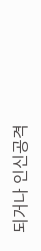되거나 인신공격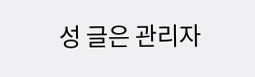성 글은 관리자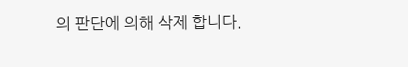의 판단에 의해 삭제 합니다.